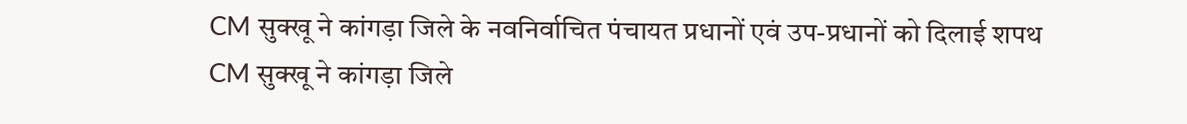CM सुक्खू ने कांगड़ा जिले के नवनिर्वाचित पंचायत प्रधानों एवं उप-प्रधानों को दिलाई शपथ
CM सुक्खू ने कांगड़ा जिले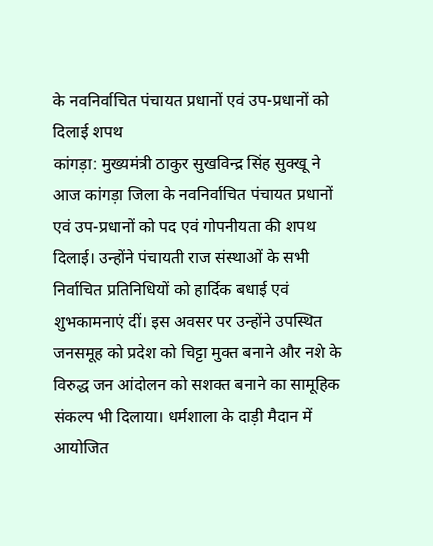के नवनिर्वाचित पंचायत प्रधानों एवं उप-प्रधानों को दिलाई शपथ
कांगड़ा: मुख्यमंत्री ठाकुर सुखविन्द्र सिंह सुक्खू ने आज कांगड़ा जिला के नवनिर्वाचित पंचायत प्रधानों एवं उप-प्रधानों को पद एवं गोपनीयता की शपथ दिलाई। उन्होंने पंचायती राज संस्थाओं के सभी निर्वाचित प्रतिनिधियों को हार्दिक बधाई एवं शुभकामनाएं दीं। इस अवसर पर उन्होंने उपस्थित जनसमूह को प्रदेश को चिट्टा मुक्त बनाने और नशे के विरुद्ध जन आंदोलन को सशक्त बनाने का सामूहिक संकल्प भी दिलाया। धर्मशाला के दाड़ी मैदान में आयोजित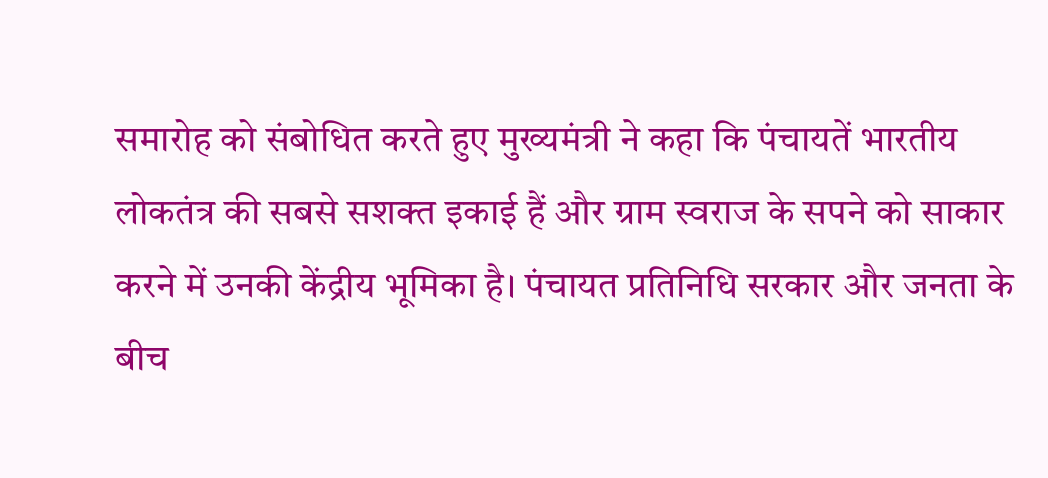समारोह को संबोधित करते हुए मुख्यमंत्री ने कहा कि पंचायतें भारतीय लोकतंत्र की सबसे सशक्त इकाई हैं और ग्राम स्वराज के सपने को साकार करने में उनकी केंद्रीय भूमिका है। पंचायत प्रतिनिधि सरकार और जनता के बीच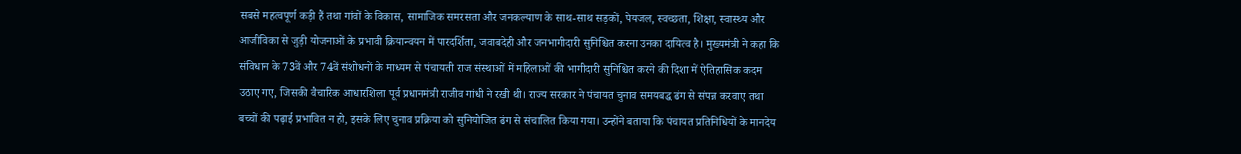सबसे महत्वपूर्ण कड़ी हैं तथा गांवों के विकास, सामाजिक समरसता और जनकल्याण के साथ-साथ सड़कों, पेयजल, स्वच्छता, शिक्षा, स्वास्थ्य और आजीविका से जुड़ी योजनाओं के प्रभावी क्रियान्वयन में पारदर्शिता, जवाबदेही और जनभागीदारी सुनिश्चित करना उनका दायित्व है। मुख्यमंत्री ने कहा कि संविधान के 73वें और 74वें संशोधनों के माध्यम से पंचायती राज संस्थाओं में महिलाओं की भागीदारी सुनिश्चित करने की दिशा में ऐतिहासिक कदम उठाए गए, जिसकी वैचारिक आधारशिला पूर्व प्रधानमंत्री राजीव गांधी ने रखी थी। राज्य सरकार ने पंचायत चुनाव समयबद्ध ढंग से संपन्न करवाए तथा बच्चों की पढ़ाई प्रभावित न हो, इसके लिए चुनाव प्रक्रिया को सुनियोजित ढंग से संचालित किया गया। उन्होंने बताया कि पंचायत प्रतिनिधियों के मानदेय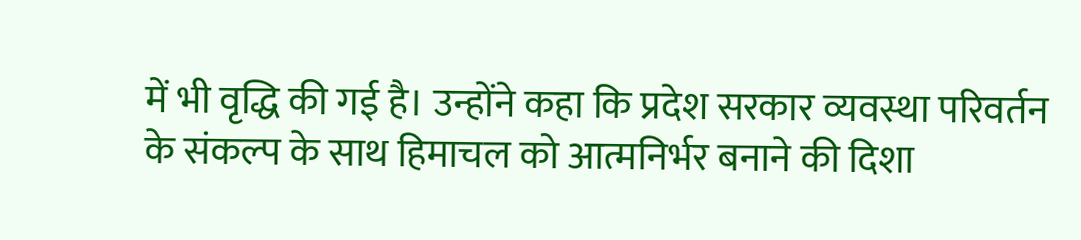में भी वृद्धि की गई है। उन्होंने कहा कि प्रदेश सरकार व्यवस्था परिवर्तन के संकल्प के साथ हिमाचल को आत्मनिर्भर बनाने की दिशा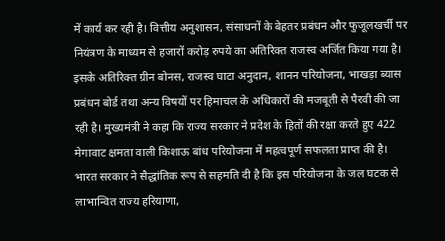में कार्य कर रही है। वित्तीय अनुशासन, संसाधनों के बेहतर प्रबंधन और फुजूलखर्ची पर नियंत्रण के माध्यम से हजारों करोड़ रुपये का अतिरिक्त राजस्व अर्जित किया गया है। इसके अतिरिक्त ग्रीन बोनस, राजस्व घाटा अनुदान, शानन परियोजना, भाखड़ा ब्यास प्रबंधन बोर्ड तथा अन्य विषयों पर हिमाचल के अधिकारों की मजबूती से पैरवी की जा रही है। मुख्यमंत्री ने कहा कि राज्य सरकार ने प्रदेश के हितों की रक्षा करते हुए 422 मेगावाट क्षमता वाली किशाऊ बांध परियोजना में महत्वपूर्ण सफलता प्राप्त की है। भारत सरकार ने सैद्धांतिक रूप से सहमति दी है कि इस परियोजना के जल घटक से लाभान्वित राज्य हरियाणा,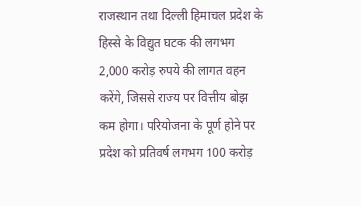राजस्थान तथा दिल्ली हिमाचल प्रदेश के हिस्से के विद्युत घटक की लगभग 2,000 करोड़ रुपये की लागत वहन करेंगे, जिससे राज्य पर वित्तीय बोझ कम होगा। परियोजना के पूर्ण होने पर प्रदेश को प्रतिवर्ष लगभग 100 करोड़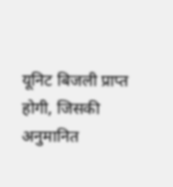यूनिट बिजली प्राप्त होगी, जिसकी अनुमानित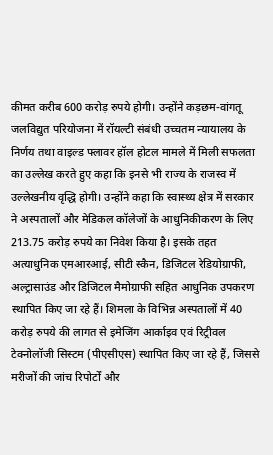कीमत करीब 600 करोड़ रुपये होगी। उन्होंने कड़छम-वांगतू जलविद्युत परियोजना में रॉयल्टी संबंधी उच्चतम न्यायालय के निर्णय तथा वाइल्ड फ्लावर हॉल होटल मामले में मिली सफलता का उल्लेख करते हुए कहा कि इनसे भी राज्य के राजस्व में उल्लेखनीय वृद्धि होगी। उन्होंने कहा कि स्वास्थ्य क्षेत्र में सरकार ने अस्पतालों और मेडिकल कॉलेजों के आधुनिकीकरण के लिए 213.75 करोड़ रुपये का निवेश किया है। इसके तहत अत्याधुनिक एमआरआई, सीटी स्कैन, डिजिटल रेडियोग्राफी, अल्ट्रासाउंड और डिजिटल मैमोग्राफी सहित आधुनिक उपकरण स्थापित किए जा रहे हैं। शिमला के विभिन्न अस्पतालों में 40 करोड़ रुपये की लागत से इमेजिंग आर्काइव एवं रिट्रीवल टेक्नोलॉजी सिस्टम (पीएसीएस) स्थापित किए जा रहे हैं, जिससे मरीजों की जांच रिपोर्टों और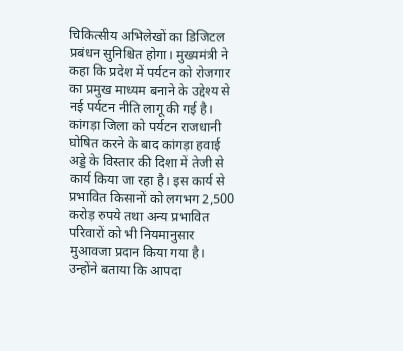चिकित्सीय अभिलेखों का डिजिटल प्रबंधन सुनिश्चित होगा। मुख्यमंत्री ने कहा कि प्रदेश में पर्यटन को रोजगार का प्रमुख माध्यम बनाने के उद्देश्य से नई पर्यटन नीति लागू की गई है। कांगड़ा जिला को पर्यटन राजधानी घोषित करने के बाद कांगड़ा हवाई अड्डे के विस्तार की दिशा में तेजी से कार्य किया जा रहा है। इस कार्य से प्रभावित किसानों को लगभग 2,500 करोड़ रुपये तथा अन्य प्रभावित परिवारों को भी नियमानुसार मुआवजा प्रदान किया गया है। उन्होंने बताया कि आपदा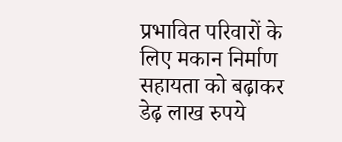प्रभावित परिवारों के लिए मकान निर्माण सहायता को बढ़ाकर डेढ़ लाख रुपये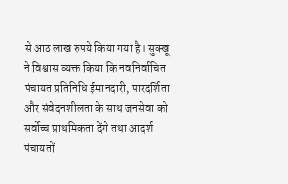से आठ लाख रुपये किया गया है। सुक्खू ने विश्वास व्यक्त किया कि नवनिर्वाचित पंचायत प्रतिनिधि ईमानदारी, पारदर्शिता और संवेदनशीलता के साथ जनसेवा को सर्वोच्च प्राथमिकता देंगे तथा आदर्श पंचायतों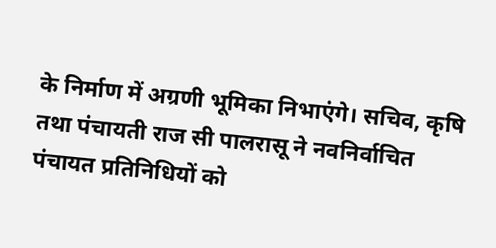के निर्माण में अग्रणी भूमिका निभाएंगे। सचिव, कृषि तथा पंचायती राज सी पालरासू ने नवनिर्वाचित पंचायत प्रतिनिधियों को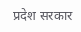प्रदेश सरकार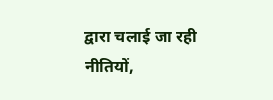द्वारा चलाई जा रही नीतियों,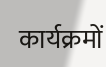कार्यक्रमों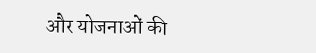और योजनाओं की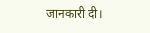जानकारी दी।